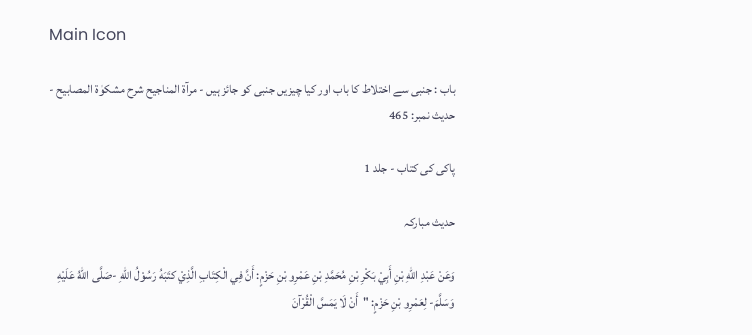Main Icon

باب : جنبی سے اختلاط کا باب اور کیا چیزیں جنبی کو جائز ہیں - مرآۃ المناجیح شرح مشکوٰۃ المصابیح - حدیث نمبر: 465

پاکی کی کتاب - جلد 1

حدیث مبارکہ

وَعَنْ عَبْدِ اللّٰهِ بْنِ أَبِيْ بَكْرِ بْنِ مُحَمَّدِ بْنِ عَمْرِو بْنِ حَزْمٍ: أَنَّ فِي الْكِتَابِ الَّذِيْ كتَبَهُ رَسُوْلُ اللهِ -صَلَّى اللّٰهُ عَلَيْهِ وَسَلَّمَ- لِعَمْرِو بْنِ حَزْمٍ: "أَنْ لَا يَمَسَّ الْقُرْآنَ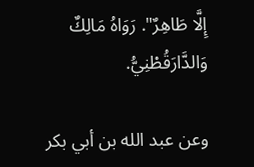إِلَّا طَاهِرٌ". رَوَاهُ مَالِكٌ وَالدَّارَقُطْنِيُّ.

وعن عبد الله بن أبي بكر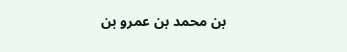بن محمد بن عمرو بن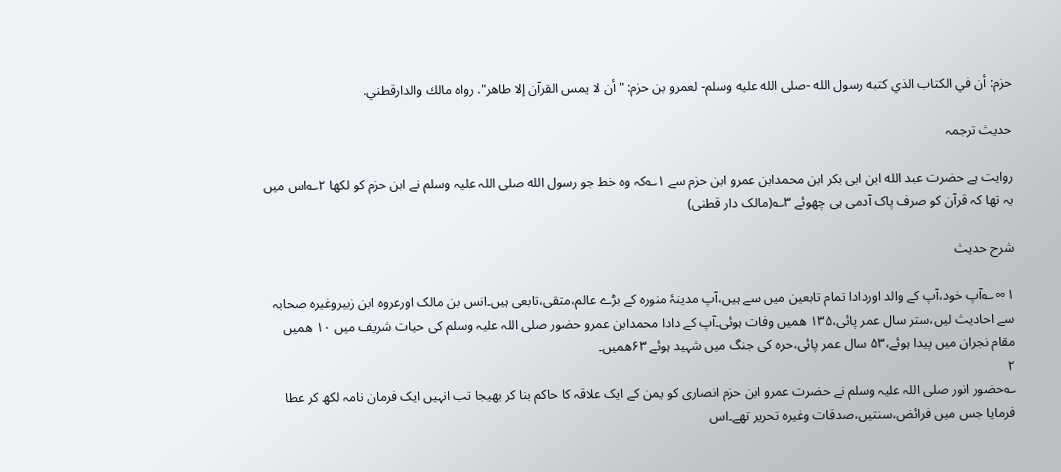حزم: أن في الكتاب الذي كتبه رسول الله -صلى الله عليه وسلم- لعمرو بن حزم: "أن لا يمس القرآن إلا طاهر". رواه مالك والدارقطني.

حدیث ترجمہ

روایت ہے حضرت عبد الله ابن ابی بکر ابن محمدابن عمرو ابن حزم سے ۱؎کہ وہ خط جو رسول الله صلی اللہ علیہ وسلم نے ابن حزم کو لکھا ۲؎اس میں یہ تھا کہ قرآن کو صرف پاک آدمی ہی چھوئے ۳؎(مالک دار قطنی)

شرح حدیث

۱∞؎آپ خود،آپ کے والد اوردادا تمام تابعین میں سے ہیں،آپ مدینۂ منورہ کے بڑے عالم،متقی،تابعی ہیں۔انس بن مالک اورعروہ ابن زبیروغیرہ صحابہ سے احادیث لیں،ستر سال عمر پائی،۱۳۵ ھمیں وفات ہوئی۔آپ کے دادا محمدابن عمرو حضور صلی اللہ علیہ وسلم کی حیات شریف میں ۱۰ ھمیں مقام نجران میں پیدا ہوئے،۵۳ سال عمر پائی،حرہ کی جنگ میں شہید ہوئے ۶۳ھمیں۔
۲
؎حضور انور صلی اللہ علیہ وسلم نے حضرت عمرو ابن حزم انصاری کو یمن کے ایک علاقہ کا حاکم بنا کر بھیجا تب انہیں ایک فرمان نامہ لکھ کر عطا فرمایا جس میں فرائض،سنتیں،صدقات وغیرہ تحریر تھے۔اس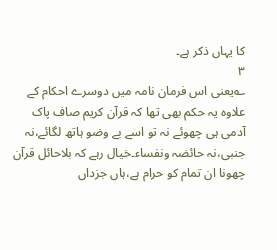کا یہاں ذکر ہے۔
۳
؎یعنی اس فرمان نامہ میں دوسرے احکام کے علاوہ یہ حکم بھی تھا کہ قرآن کریم صاف پاک آدمی ہی چھوئے نہ تو اسے بے وضو ہاتھ لگائے،نہ جنبی،نہ حائضہ ونفساء۔خیال رہے کہ بلاحائل قرآن چھونا ان تمام کو حرام ہے،ہاں جزداں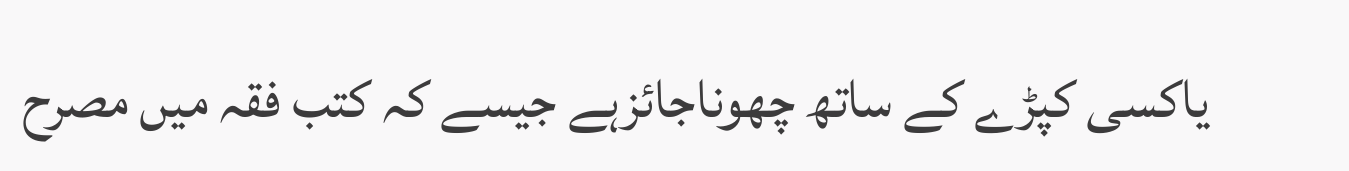یاکسی کپڑے کے ساتھ چھوناجائزہے جیسے کہ کتب فقہ میں مصرح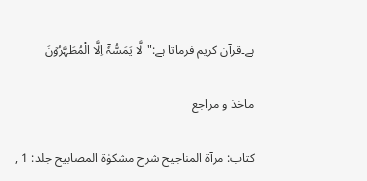ہے۔قرآن کریم فرماتا ہے:"لَّا یَمَسُّہٗۤ اِلَّا الْمُطَہَّرُوۡنَ

ماخذ و مراجع

کتاب: مرآۃ المناجیح شرح مشکوٰۃ المصابیح جلد: 1 ,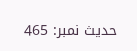حدیث نمبر: 465